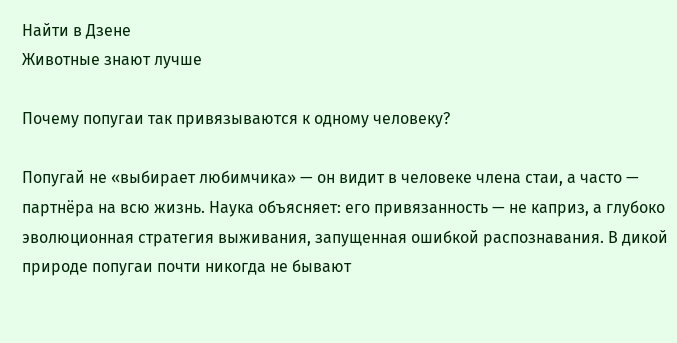Найти в Дзене
Животные знают лучше

Почему попугаи так привязываются к одному человеку?

Попугай не «выбирает любимчика» — он видит в человеке члена стаи, а часто — партнёра на всю жизнь. Наука объясняет: его привязанность — не каприз, а глубоко эволюционная стратегия выживания, запущенная ошибкой распознавания. В дикой природе попугаи почти никогда не бывают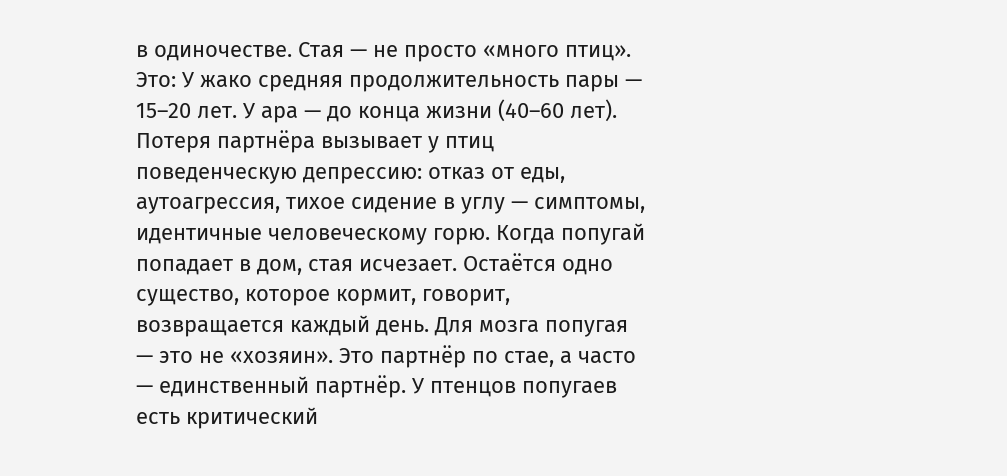в одиночестве. Стая — не просто «много птиц». Это: У жако средняя продолжительность пары — 15–20 лет. У ара — до конца жизни (40–60 лет). Потеря партнёра вызывает у птиц поведенческую депрессию: отказ от еды, аутоагрессия, тихое сидение в углу — симптомы, идентичные человеческому горю. Когда попугай попадает в дом, стая исчезает. Остаётся одно существо, которое кормит, говорит, возвращается каждый день. Для мозга попугая — это не «хозяин». Это партнёр по стае, а часто — единственный партнёр. У птенцов попугаев есть критический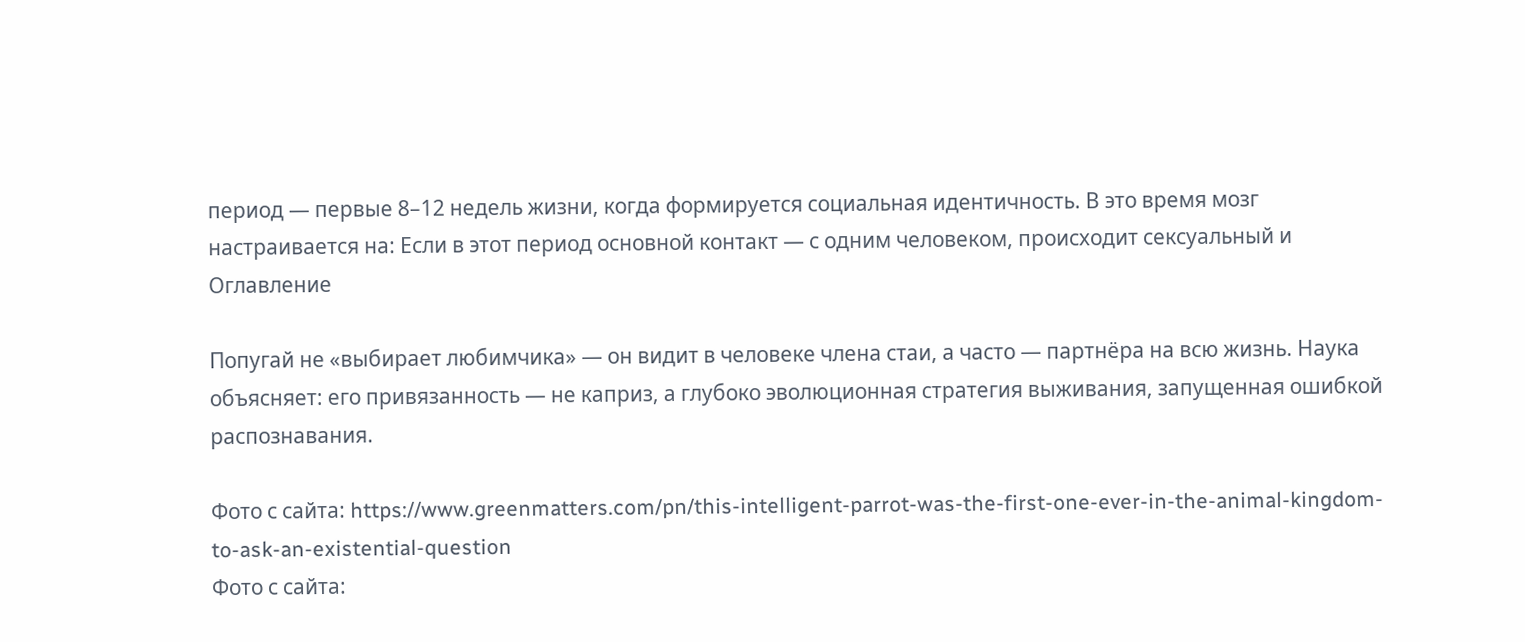период — первые 8–12 недель жизни, когда формируется социальная идентичность. В это время мозг настраивается на: Если в этот период основной контакт — с одним человеком, происходит сексуальный и
Оглавление

Попугай не «выбирает любимчика» — он видит в человеке члена стаи, а часто — партнёра на всю жизнь. Наука объясняет: его привязанность — не каприз, а глубоко эволюционная стратегия выживания, запущенная ошибкой распознавания.

Фото с сайта: https://www.greenmatters.com/pn/this-intelligent-parrot-was-the-first-one-ever-in-the-animal-kingdom-to-ask-an-existential-question
Фото с сайта: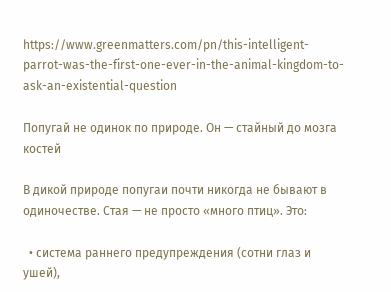https://www.greenmatters.com/pn/this-intelligent-parrot-was-the-first-one-ever-in-the-animal-kingdom-to-ask-an-existential-question

Попугай не одинок по природе. Он — стайный до мозга костей

В дикой природе попугаи почти никогда не бывают в одиночестве. Стая — не просто «много птиц». Это:

  • система раннего предупреждения (сотни глаз и ушей),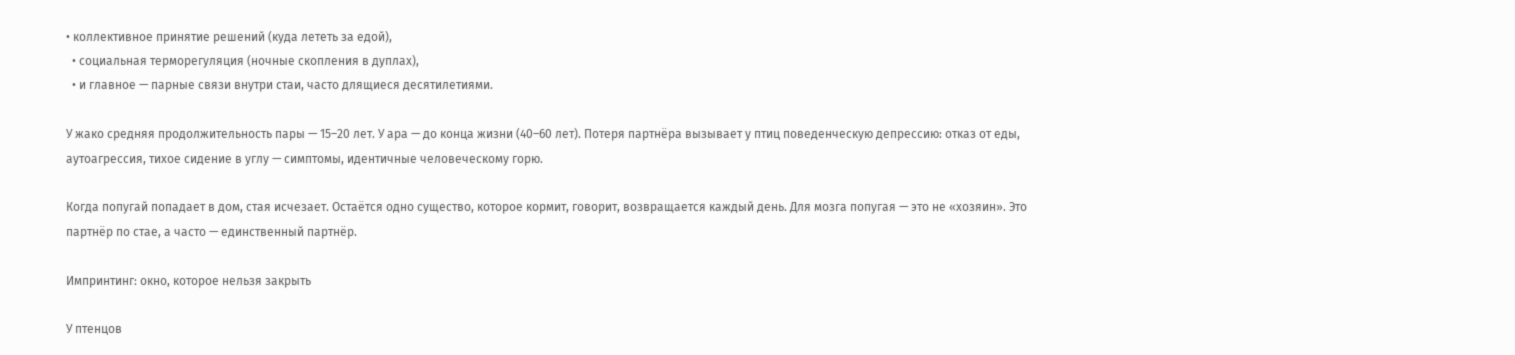• коллективное принятие решений (куда лететь за едой),
  • социальная терморегуляция (ночные скопления в дуплах),
  • и главное — парные связи внутри стаи, часто длящиеся десятилетиями.

У жако средняя продолжительность пары — 15–20 лет. У ара — до конца жизни (40–60 лет). Потеря партнёра вызывает у птиц поведенческую депрессию: отказ от еды, аутоагрессия, тихое сидение в углу — симптомы, идентичные человеческому горю.

Когда попугай попадает в дом, стая исчезает. Остаётся одно существо, которое кормит, говорит, возвращается каждый день. Для мозга попугая — это не «хозяин». Это партнёр по стае, а часто — единственный партнёр.

Импринтинг: окно, которое нельзя закрыть

У птенцов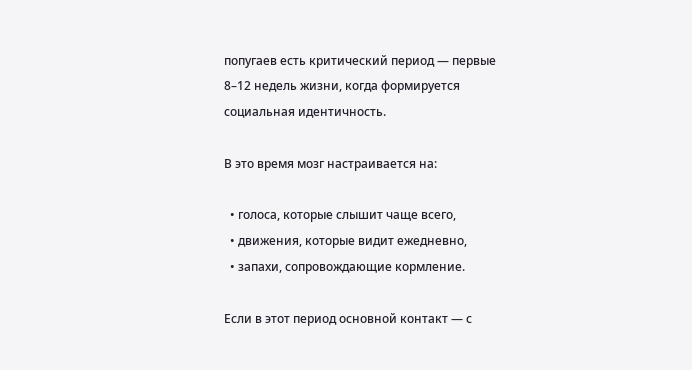попугаев есть критический период — первые 8–12 недель жизни, когда формируется социальная идентичность.

В это время мозг настраивается на:

  • голоса, которые слышит чаще всего,
  • движения, которые видит ежедневно,
  • запахи, сопровождающие кормление.

Если в этот период основной контакт — с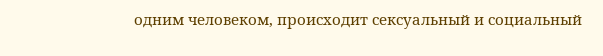одним человеком, происходит сексуальный и социальный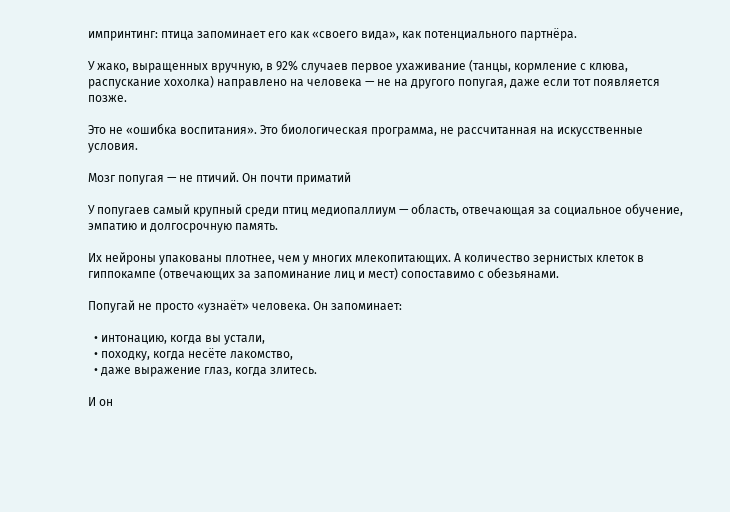импринтинг: птица запоминает его как «своего вида», как потенциального партнёра.

У жако, выращенных вручную, в 92% случаев первое ухаживание (танцы, кормление с клюва, распускание хохолка) направлено на человека — не на другого попугая, даже если тот появляется позже.

Это не «ошибка воспитания». Это биологическая программа, не рассчитанная на искусственные условия.

Мозг попугая — не птичий. Он почти приматий

У попугаев самый крупный среди птиц медиопаллиум — область, отвечающая за социальное обучение, эмпатию и долгосрочную память.

Их нейроны упакованы плотнее, чем у многих млекопитающих. А количество зернистых клеток в гиппокампе (отвечающих за запоминание лиц и мест) сопоставимо с обезьянами.

Попугай не просто «узнаёт» человека. Он запоминает:

  • интонацию, когда вы устали,
  • походку, когда несёте лакомство,
  • даже выражение глаз, когда злитесь.

И он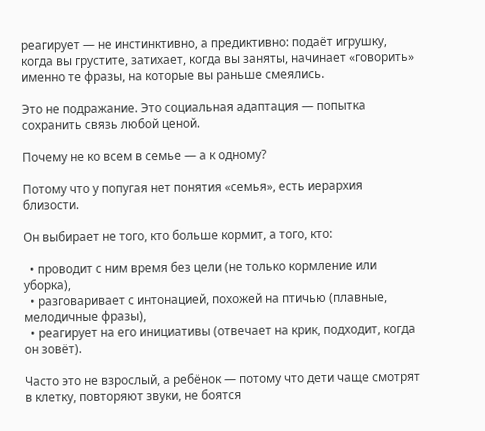реагирует — не инстинктивно, а предиктивно: подаёт игрушку, когда вы грустите, затихает, когда вы заняты, начинает «говорить» именно те фразы, на которые вы раньше смеялись.

Это не подражание. Это социальная адаптация — попытка сохранить связь любой ценой.

Почему не ко всем в семье — а к одному?

Потому что у попугая нет понятия «семья», есть иерархия близости.

Он выбирает не того, кто больше кормит, а того, кто:

  • проводит с ним время без цели (не только кормление или уборка),
  • разговаривает с интонацией, похожей на птичью (плавные, мелодичные фразы),
  • реагирует на его инициативы (отвечает на крик, подходит, когда он зовёт).

Часто это не взрослый, а ребёнок — потому что дети чаще смотрят в клетку, повторяют звуки, не боятся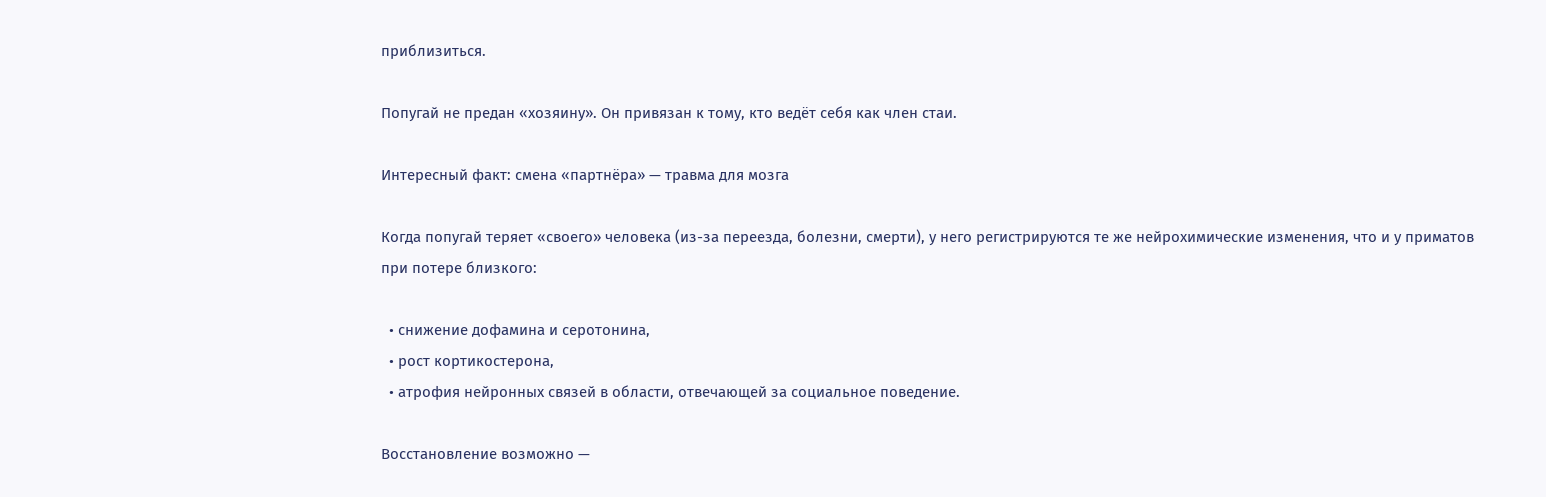приблизиться.

Попугай не предан «хозяину». Он привязан к тому, кто ведёт себя как член стаи.

Интересный факт: смена «партнёра» — травма для мозга

Когда попугай теряет «своего» человека (из-за переезда, болезни, смерти), у него регистрируются те же нейрохимические изменения, что и у приматов при потере близкого:

  • снижение дофамина и серотонина,
  • рост кортикостерона,
  • атрофия нейронных связей в области, отвечающей за социальное поведение.

Восстановление возможно —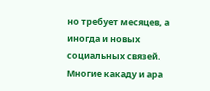но требует месяцев, а иногда и новых социальных связей. Многие какаду и ара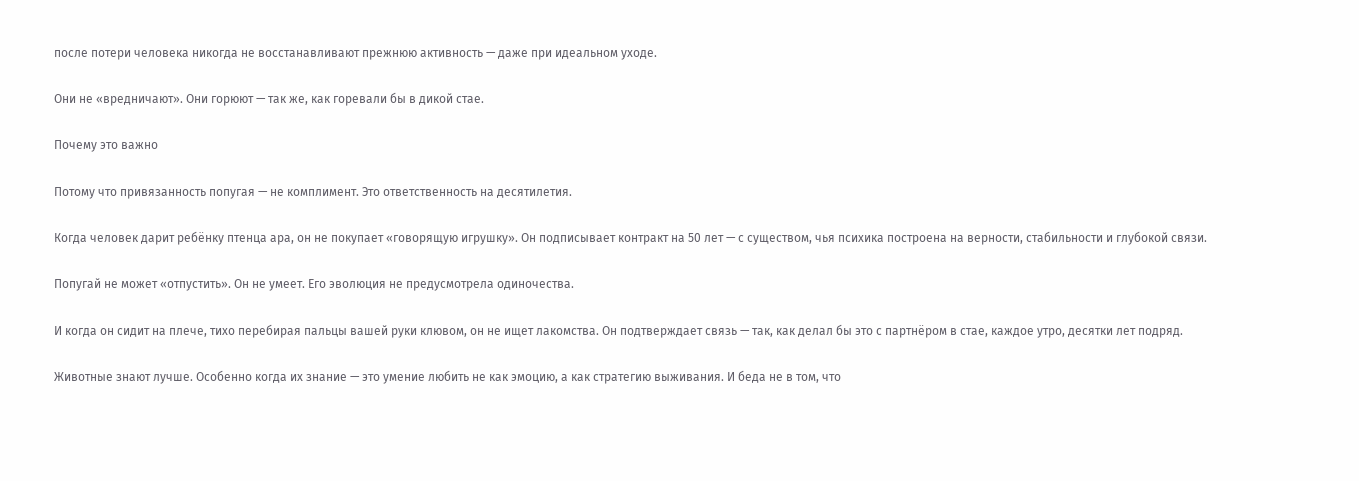после потери человека никогда не восстанавливают прежнюю активность — даже при идеальном уходе.

Они не «вредничают». Они горюют — так же, как горевали бы в дикой стае.

Почему это важно

Потому что привязанность попугая — не комплимент. Это ответственность на десятилетия.

Когда человек дарит ребёнку птенца ара, он не покупает «говорящую игрушку». Он подписывает контракт на 50 лет — с существом, чья психика построена на верности, стабильности и глубокой связи.

Попугай не может «отпустить». Он не умеет. Его эволюция не предусмотрела одиночества.

И когда он сидит на плече, тихо перебирая пальцы вашей руки клювом, он не ищет лакомства. Он подтверждает связь — так, как делал бы это с партнёром в стае, каждое утро, десятки лет подряд.

Животные знают лучше. Особенно когда их знание — это умение любить не как эмоцию, а как стратегию выживания. И беда не в том, что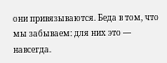они привязываются. Беда в том, что мы забываем: для них это — навсегда.